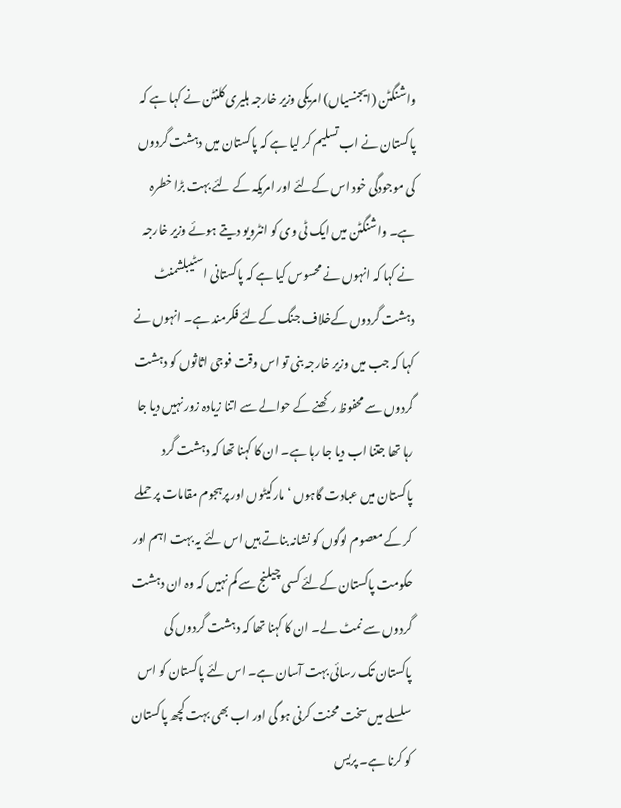واشنگٹن (ایجنسیاں) امریکی وزیر خارجہ ہلیری کلنٹن نے کہا ہے کہ پاکستان نے اب تسلیم کر لیا ہے کہ پاکستان میں دہشت گردوں کی موجودگی خود اس کےلئے اور امریکہ کے لئے بہت بڑا خطرہ ہے۔ واشنگٹن میں ایک ٹی وی کو انٹرویو دیتے ہوئے وزیر خارجہ نے کہا کہ انہوں نے محسوس کیا ہے کہ پاکستانی اسٹیبلشمنٹ دہشت گردوں کےخلاف جنگ کےلئے فکرمند ہے۔ انہوں نے کہا کہ جب میں وزیر خارجہ بنی تو اس وقت فوجی اثاثوں کو دہشت گردوں سے محفوظ رکھنے کے حوالے سے اتنا زیادہ زور نہیں دیا جا رہا تھا جتنا اب دیا جا رہا ہے۔ ان کا کہنا تھا کہ دہشت گرد پاکستان میں عبادت گاہوں ‘ مارکیٹوں اور پرہجوم مقامات پر حملے کر کے معصوم لوگوں کو نشانہ بناتے ہیں اس لئے یہ بہت اہم اور حکومت پاکستان کےلئے کسی چیلنج سے کم نہیں کہ وہ ان دہشت گردوں سے نمٹ لے۔ ان کا کہنا تھا کہ دہشت گردوں کی پاکستان تک رسائی بہت آسان ہے۔ اس لئے پاکستان کو اس سلسلے میں سخت محنت کرنی ہو گی اور اب بھی بہت کچھ پاکستان کو کرنا ہے۔ پریس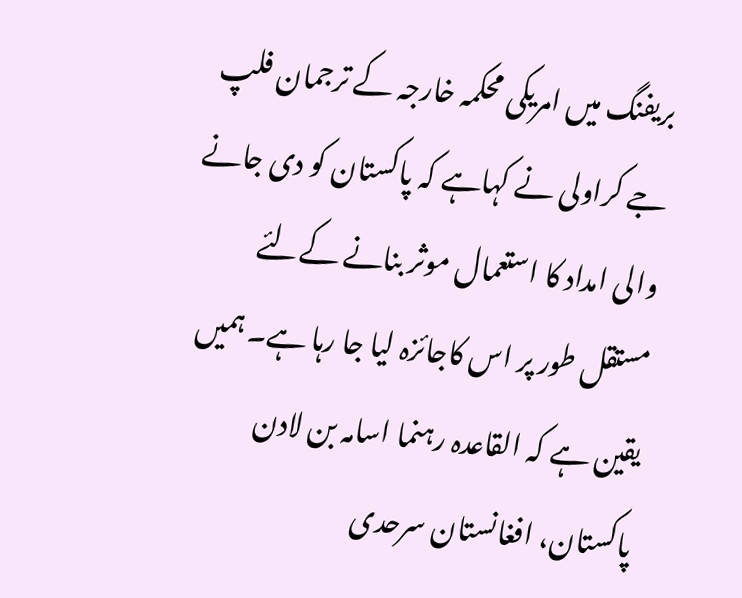بریفنگ میں امریکی محکمہ خارجہ کے ترجمان فلپ جے کراولی نے کہاہے کہ پاکستان کو دی جانے والی امداد کا استعمال موثر بنانے کےلئے مستقل طور پر اس کاجائزہ لیا جا رہا ہے۔ ہمیں یقین ہے کہ القاعدہ رہنما اسامہ بن لادن پاکستان، افغانستان سرحدی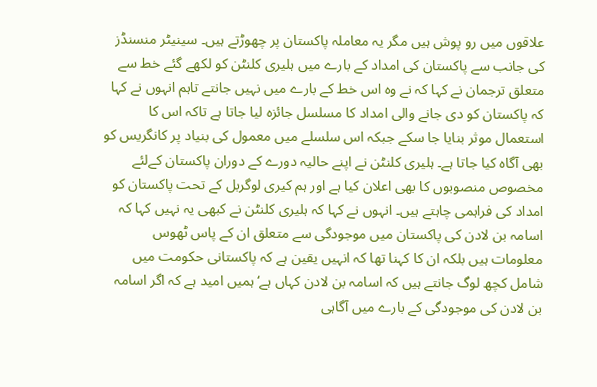علاقوں میں رو پوش ہیں مگر یہ معاملہ پاکستان پر چھوڑتے ہیں۔ سینیٹر منسنڈز کی جانب سے پاکستان کی امداد کے بارے میں ہلیری کلنٹن کو لکھے گئے خط سے متعلق ترجمان نے کہا کہ نے وہ اس خط کے بارے میں نہیں جانتے تاہم انہوں نے کہا کہ پاکستان کو دی جانے والی امداد کا مسلسل جائزہ لیا جاتا ہے تاکہ اس کا استعمال موثر بنایا جا سکے جبکہ اس سلسلے میں معمول کی بنیاد پر کانگریس کو بھی آگاہ کیا جاتا ہے۔ ہلیری کلنٹن نے اپنے حالیہ دورے کے دوران پاکستان کےلئے مخصوص منصوبوں کا بھی اعلان کیا ہے اور ہم کیری لوگربل کے تحت پاکستان کو امداد کی فراہمی چاہتے ہیں۔ انہوں نے کہا کہ ہلیری کلنٹن نے کبھی یہ نہیں کہا کہ اسامہ بن لادن کی پاکستان میں موجودگی سے متعلق ان کے پاس ٹھوس معلومات ہیں بلکہ ان کا کہنا تھا کہ انہیں یقین ہے کہ پاکستانی حکومت میں شامل کچھ لوگ جانتے ہیں کہ اسامہ بن لادن کہاں ہے‘ ہمیں امید ہے کہ اگر اسامہ بن لادن کی موجودگی کے بارے میں آگاہی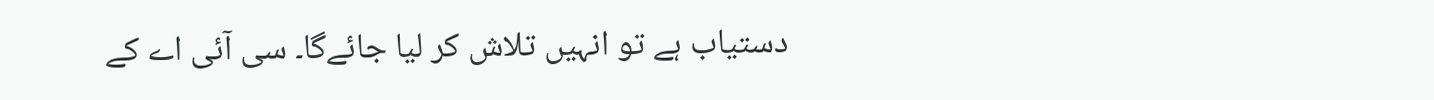دستیاب ہے تو انہیں تلاش کر لیا جائےگا۔ سی آئی اے کے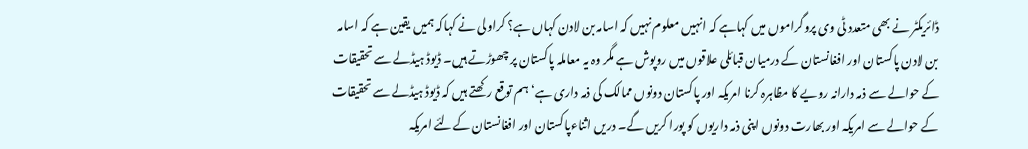ڈائریکٹر نے بھی متعدد ٹی وی پروگراموں میں کہاہے کہ انہیں معلوم نہیں کہ اسامہ بن لادن کہاں ہے؟ کراولی نے کہاکہ ہمیں یقین ہے کہ اسامہ بن لادن پاکستان اور افغانستان کے درمیان قبائلی علاقوں میں روپوش ہے مگر وہ یہ معاملہ پاکستان پر چھوڑتے ہیں۔ ڈیوڈ ہیڈلے سے تحقیقات کے حوالے سے ذمہ دارانہ رویے کا مظاہرہ کرنا امریکہ اور پاکستان دونوں ممالک کی ذمہ داری ہے‘ ہم توقع رکھتے ہیں کہ ڈیوڈ ہیڈلے سے تحقیقات کے حوالے سے امریکہ اور بھارت دونوں اپنی ذمہ داریوں کو پورا کریں گے۔ دریں اثناءپاکستان اور افغانستان کےلئے امریکہ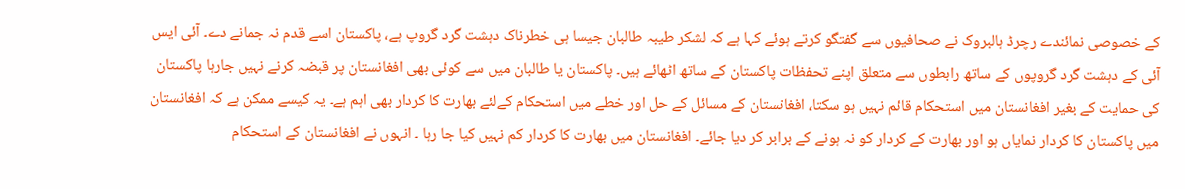کے خصوصی نمائندے رچرڈ ہالبروک نے صحافیوں سے گفتگو کرتے ہوئے کہا ہے کہ لشکر طیبہ طالبان جیسا ہی خطرناک دہشت گرد گروپ ہے، پاکستان اسے قدم نہ جمانے دے۔ آئی ایس آئی کے دہشت گرد گروپوں کے ساتھ رابطوں سے متعلق اپنے تحفظات پاکستان کے ساتھ اٹھائے ہیں۔ پاکستان یا طالبان میں سے کوئی بھی افغانستان پر قبضہ کرنے نہیں جارہا پاکستان کی حمایت کے بغیر افغانستان میں استحکام قائم نہیں ہو سکتا، افغانستان کے مسائل کے حل اور خطے میں استحکام کےلئے بھارت کا کردار بھی اہم ہے۔ یہ کیسے ممکن ہے کہ افغانستان میں پاکستان کا کردار نمایاں ہو اور بھارت کے کردار کو نہ ہونے کے برابر کر دیا جائے۔ افغانستان میں بھارت کا کردار کم نہیں کیا جا رہا ۔ انہوں نے افغانستان کے استحکام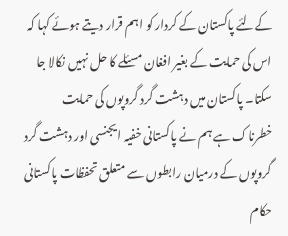کےلئے پاکستان کے کردار کو اہم قرار دیتے ہوئے کہا کہ اس کی حمایت کے بغیر افغان مسئلے کا حل نہیں نکالا جا سکتا۔ پاکستان میں دہشت گرد گروپوں کی حمایت خطرناک ہے ہم نے پاکستانی خفیہ ایجنسی اور دہشت گرد گروپوں کے درمیان رابطوں سے متعلق تحفظات پاکستانی حکام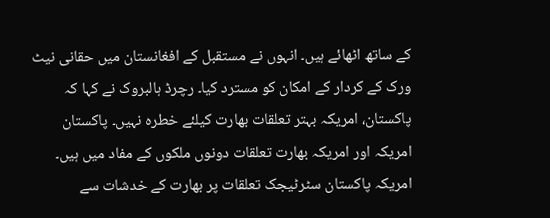کے ساتھ اٹھائے ہیں۔ انہوں نے مستقبل کے افغانستان میں حقانی نیٹ ورک کے کردار کے امکان کو مسترد کیا۔ رچرڈ ہالبروک نے کہا کہ پاکستان، امریکہ بہتر تعلقات بھارت کیلئے خطرہ نہیں۔ پاکستان امریکہ اور امریکہ بھارت تعلقات دونوں ملکوں کے مفاد میں ہیں۔ امریکہ پاکستان سٹرٹیجک تعلقات پر بھارت کے خدشات سے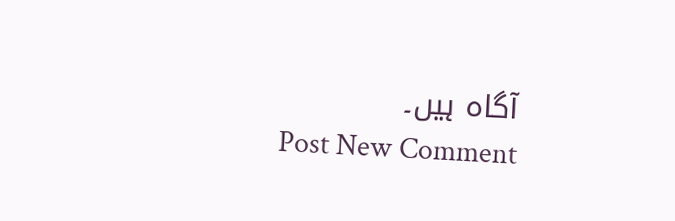آگاہ ہیں۔
Post New Comment